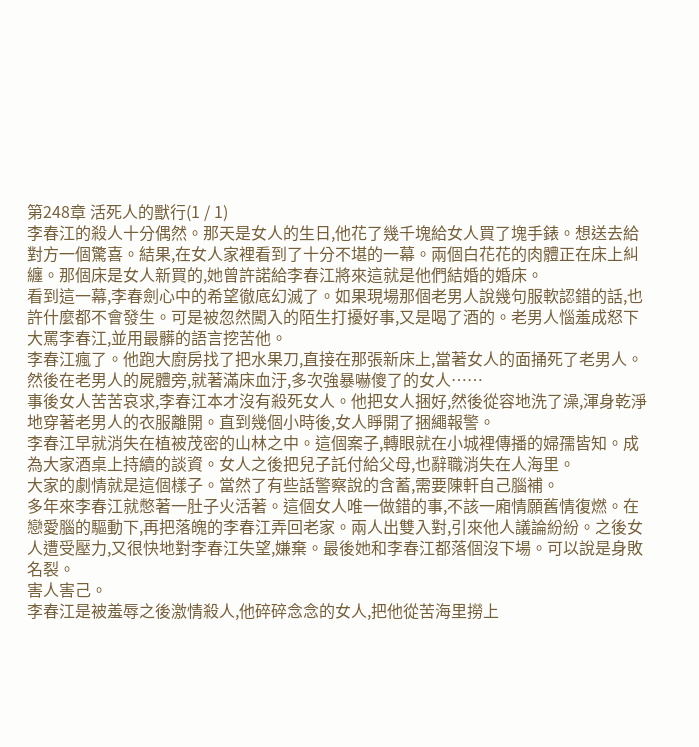第248章 活死人的獸行(1 / 1)
李春江的殺人十分偶然。那天是女人的生日,他花了幾千塊給女人買了塊手錶。想送去給對方一個驚喜。結果,在女人家裡看到了十分不堪的一幕。兩個白花花的肉體正在床上糾纏。那個床是女人新買的,她曾許諾給李春江將來這就是他們結婚的婚床。
看到這一幕,李春劍心中的希望徹底幻滅了。如果現場那個老男人說幾句服軟認錯的話,也許什麼都不會發生。可是被忽然闖入的陌生打擾好事,又是喝了酒的。老男人惱羞成怒下大罵李春江,並用最髒的語言挖苦他。
李春江瘋了。他跑大廚房找了把水果刀,直接在那張新床上,當著女人的面捅死了老男人。然後在老男人的屍體旁,就著滿床血汙,多次強暴嚇傻了的女人……
事後女人苦苦哀求,李春江本才沒有殺死女人。他把女人捆好,然後從容地洗了澡,渾身乾淨地穿著老男人的衣服離開。直到幾個小時後,女人睜開了捆繩報警。
李春江早就消失在植被茂密的山林之中。這個案子,轉眼就在小城裡傳播的婦孺皆知。成為大家酒桌上持續的談資。女人之後把兒子託付給父母,也辭職消失在人海里。
大家的劇情就是這個樣子。當然了有些話警察說的含蓄,需要陳軒自己腦補。
多年來李春江就憋著一肚子火活著。這個女人唯一做錯的事,不該一廂情願舊情復燃。在戀愛腦的驅動下,再把落魄的李春江弄回老家。兩人出雙入對,引來他人議論紛紛。之後女人遭受壓力,又很快地對李春江失望,嫌棄。最後她和李春江都落個沒下場。可以說是身敗名裂。
害人害己。
李春江是被羞辱之後激情殺人,他碎碎念念的女人,把他從苦海里撈上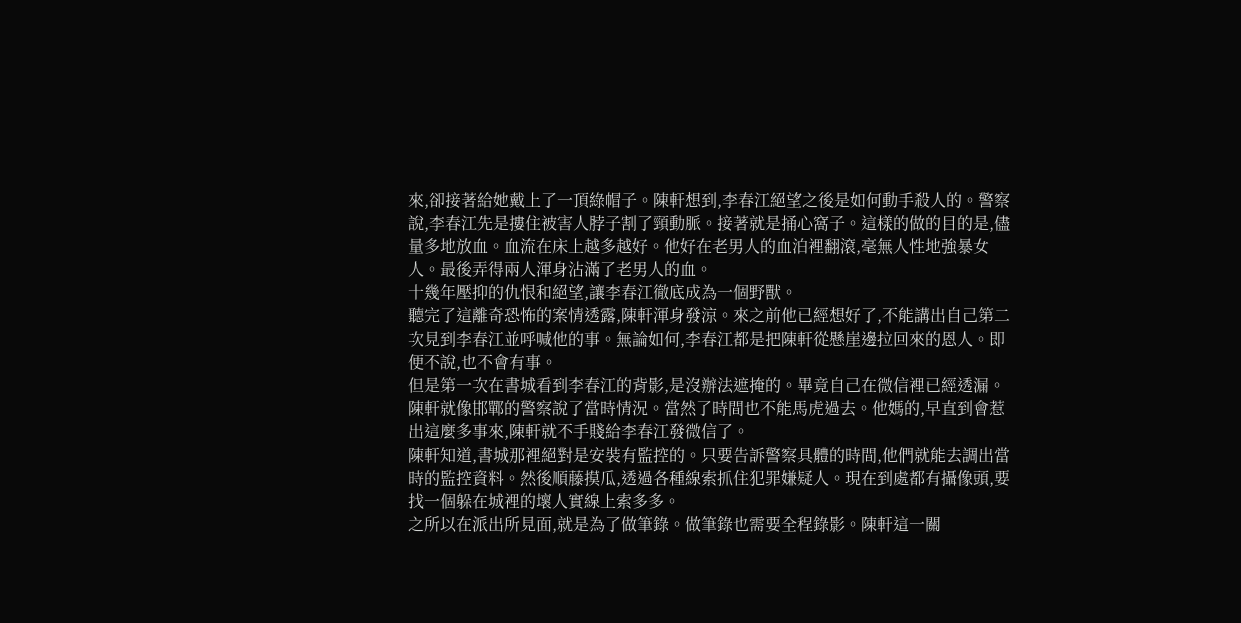來,卻接著給她戴上了一頂綠帽子。陳軒想到,李春江絕望之後是如何動手殺人的。警察說,李春江先是摟住被害人脖子割了頸動脈。接著就是捅心窩子。這樣的做的目的是,儘量多地放血。血流在床上越多越好。他好在老男人的血泊裡翻滾,毫無人性地強暴女人。最後弄得兩人渾身沾滿了老男人的血。
十幾年壓抑的仇恨和絕望,讓李春江徹底成為一個野獸。
聽完了這離奇恐怖的案情透露,陳軒渾身發涼。來之前他已經想好了,不能講出自己第二次見到李春江並呼喊他的事。無論如何,李春江都是把陳軒從懸崖邊拉回來的恩人。即便不說,也不會有事。
但是第一次在書城看到李春江的背影,是沒辦法遮掩的。畢竟自己在微信裡已經透漏。陳軒就像邯鄲的警察說了當時情況。當然了時間也不能馬虎過去。他媽的,早直到會惹出這麼多事來,陳軒就不手賤給李春江發微信了。
陳軒知道,書城那裡絕對是安裝有監控的。只要告訴警察具體的時間,他們就能去調出當時的監控資料。然後順藤摸瓜,透過各種線索抓住犯罪嫌疑人。現在到處都有攝像頭,要找一個躲在城裡的壞人實線上索多多。
之所以在派出所見面,就是為了做筆錄。做筆錄也需要全程錄影。陳軒這一關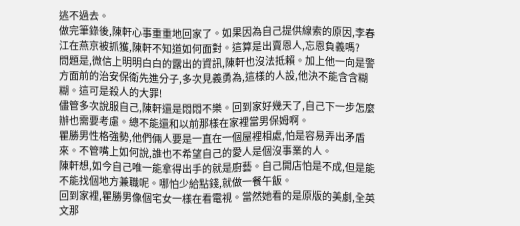逃不過去。
做完筆錄後,陳軒心事重重地回家了。如果因為自己提供線索的原因,李春江在燕京被抓獲,陳軒不知道如何面對。這算是出賣恩人,忘恩負義嗎?
問題是,微信上明明白白的露出的資訊,陳軒也沒法抵賴。加上他一向是警方面前的治安保衛先進分子,多次見義勇為,這樣的人設,他決不能含含糊糊。這可是殺人的大罪!
儘管多次說服自己,陳軒還是悶悶不樂。回到家好幾天了,自己下一步怎麼辦也需要考慮。總不能還和以前那樣在家裡當男保姆啊。
瞿勝男性格強勢,他們倆人要是一直在一個屋裡相處,怕是容易弄出矛盾來。不管嘴上如何說,誰也不希望自己的愛人是個沒事業的人。
陳軒想,如今自己唯一能拿得出手的就是廚藝。自己開店怕是不成,但是能不能找個地方兼職呢。哪怕少給點錢,就做一餐午飯。
回到家裡,瞿勝男像個宅女一樣在看電視。當然她看的是原版的美劇,全英文那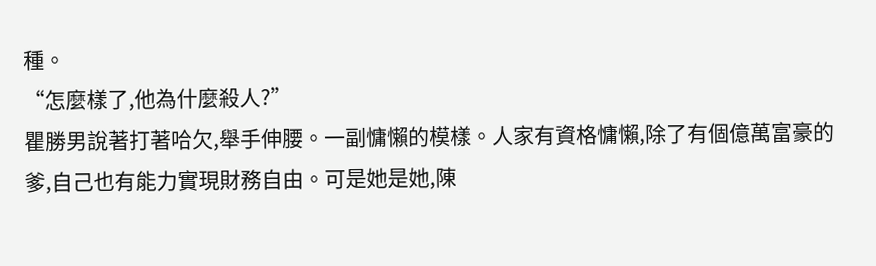種。
“怎麼樣了,他為什麼殺人?”
瞿勝男說著打著哈欠,舉手伸腰。一副慵懶的模樣。人家有資格慵懶,除了有個億萬富豪的爹,自己也有能力實現財務自由。可是她是她,陳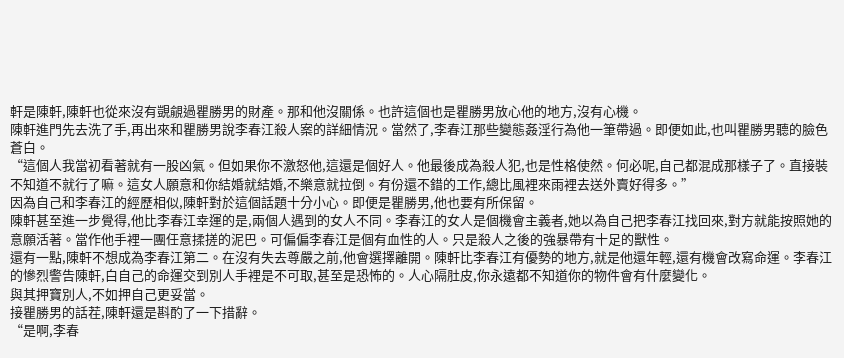軒是陳軒,陳軒也從來沒有覬覦過瞿勝男的財產。那和他沒關係。也許這個也是瞿勝男放心他的地方,沒有心機。
陳軒進門先去洗了手,再出來和瞿勝男說李春江殺人案的詳細情況。當然了,李春江那些變態姦淫行為他一筆帶過。即便如此,也叫瞿勝男聽的臉色蒼白。
“這個人我當初看著就有一股凶氣。但如果你不激怒他,這還是個好人。他最後成為殺人犯,也是性格使然。何必呢,自己都混成那樣子了。直接裝不知道不就行了嘛。這女人願意和你結婚就結婚,不樂意就拉倒。有份還不錯的工作,總比風裡來雨裡去送外賣好得多。”
因為自己和李春江的經歷相似,陳軒對於這個話題十分小心。即便是瞿勝男,他也要有所保留。
陳軒甚至進一步覺得,他比李春江幸運的是,兩個人遇到的女人不同。李春江的女人是個機會主義者,她以為自己把李春江找回來,對方就能按照她的意願活著。當作他手裡一團任意揉搓的泥巴。可偏偏李春江是個有血性的人。只是殺人之後的強暴帶有十足的獸性。
還有一點,陳軒不想成為李春江第二。在沒有失去尊嚴之前,他會選擇離開。陳軒比李春江有優勢的地方,就是他還年輕,還有機會改寫命運。李春江的慘烈警告陳軒,白自己的命運交到別人手裡是不可取,甚至是恐怖的。人心隔肚皮,你永遠都不知道你的物件會有什麼變化。
與其押寶別人,不如押自己更妥當。
接瞿勝男的話茬,陳軒還是斟酌了一下措辭。
“是啊,李春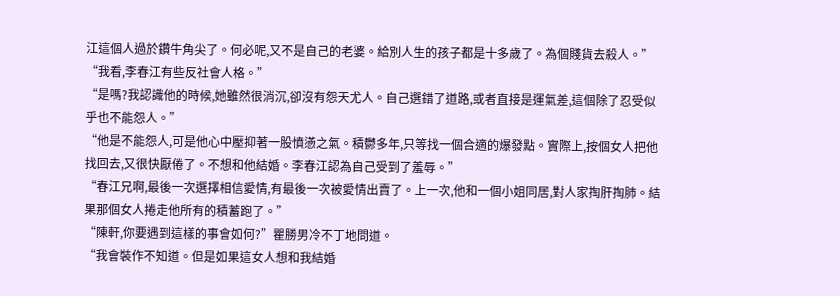江這個人過於鑽牛角尖了。何必呢,又不是自己的老婆。給別人生的孩子都是十多歲了。為個賤貨去殺人。”
“我看,李春江有些反社會人格。”
“是嗎?我認識他的時候,她雖然很消沉,卻沒有怨天尤人。自己選錯了道路,或者直接是運氣差,這個除了忍受似乎也不能怨人。”
“他是不能怨人,可是他心中壓抑著一股憤懣之氣。積鬱多年,只等找一個合適的爆發點。實際上,按個女人把他找回去,又很快厭倦了。不想和他結婚。李春江認為自己受到了羞辱。”
“春江兄啊,最後一次選擇相信愛情,有最後一次被愛情出賣了。上一次,他和一個小姐同居,對人家掏肝掏肺。結果那個女人捲走他所有的積蓄跑了。”
“陳軒,你要遇到這樣的事會如何?”瞿勝男冷不丁地問道。
“我會裝作不知道。但是如果這女人想和我結婚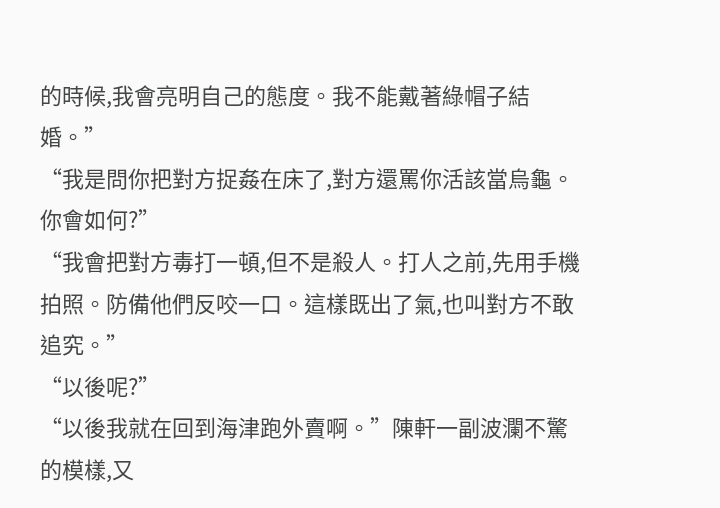的時候,我會亮明自己的態度。我不能戴著綠帽子結婚。”
“我是問你把對方捉姦在床了,對方還罵你活該當烏龜。你會如何?”
“我會把對方毒打一頓,但不是殺人。打人之前,先用手機拍照。防備他們反咬一口。這樣既出了氣,也叫對方不敢追究。”
“以後呢?”
“以後我就在回到海津跑外賣啊。”陳軒一副波瀾不驚的模樣,又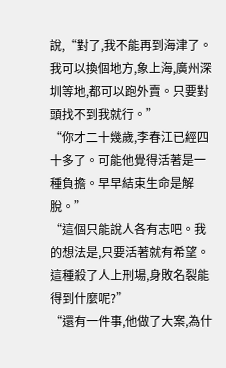說,“對了,我不能再到海津了。我可以換個地方,象上海,廣州深圳等地,都可以跑外賣。只要對頭找不到我就行。”
“你才二十幾歲,李春江已經四十多了。可能他覺得活著是一種負擔。早早結束生命是解脫。”
“這個只能說人各有志吧。我的想法是,只要活著就有希望。這種殺了人上刑場,身敗名裂能得到什麼呢?”
“還有一件事,他做了大案,為什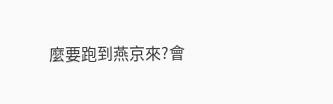麼要跑到燕京來?會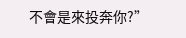不會是來投奔你?”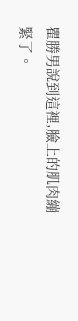瞿勝男說到這裡,臉上的肌肉繃緊了。